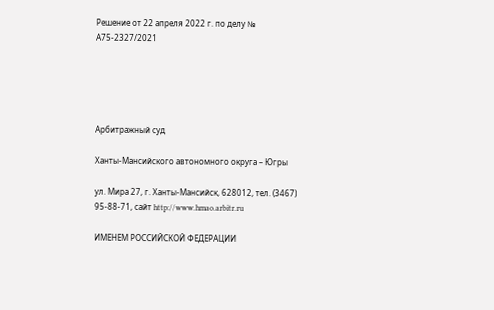Решение от 22 апреля 2022 г. по делу № А75-2327/2021





Арбитражный суд

Ханты-Мансийского автономного округа – Югры

ул. Мира 27, г. Ханты-Мансийск, 628012, тел. (3467) 95-88-71, сайт http://www.hmao.arbitr.ru

ИМЕНЕМ РОССИЙСКОЙ ФЕДЕРАЦИИ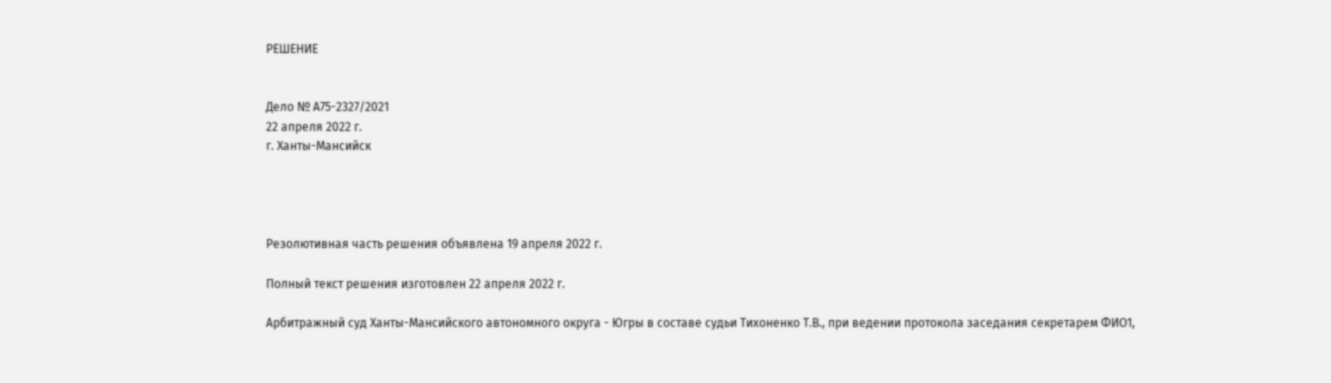РЕШЕНИЕ


Дело № А75-2327/2021
22 апреля 2022 г.
г. Ханты-Мансийск




Резолютивная часть решения объявлена 19 апреля 2022 г.

Полный текст решения изготовлен 22 апреля 2022 г.

Арбитражный суд Ханты-Мансийского автономного округа - Югры в составе судьи Тихоненко Т.В., при ведении протокола заседания секретарем ФИО1,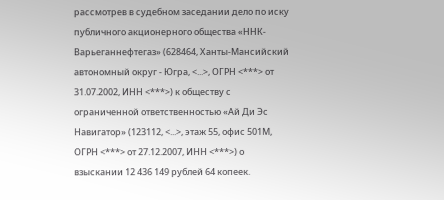рассмотрев в судебном заседании дело по иску публичного акционерного общества «ННК-Варьеганнефтегаз» (628464, Ханты-Мансийский автономный округ - Югра, <...>, ОГРН <***> от 31.07.2002, ИНН <***>) к обществу с ограниченной ответственностью «Ай Ди Эс Навигатор» (123112, <...>, этаж 55, офис 501М, ОГРН <***> от 27.12.2007, ИНН <***>) о взыскании 12 436 149 рублей 64 копеек.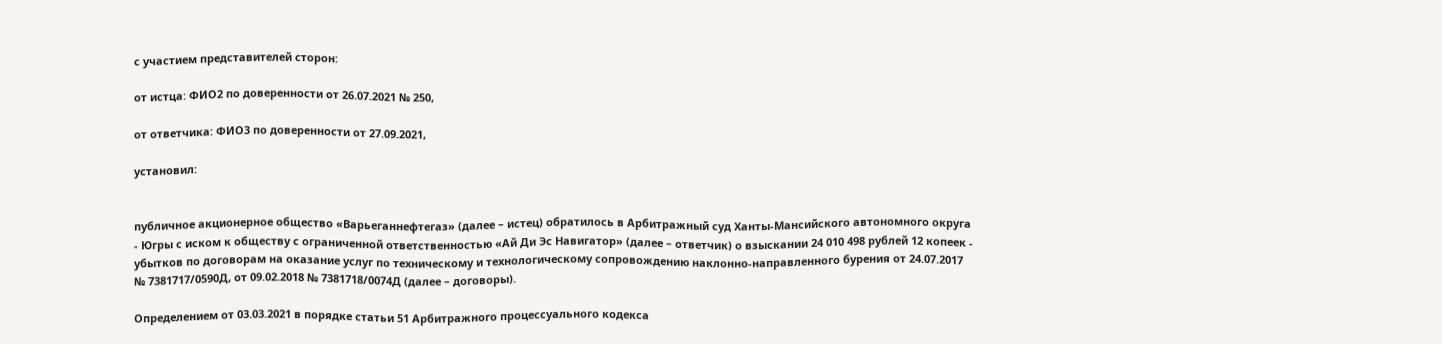с участием представителей сторон:

от истца: ФИО2 по доверенности от 26.07.2021 № 250,

от ответчика: ФИО3 по доверенности от 27.09.2021,

установил:


публичное акционерное общество «Варьеганнефтегаз» (далее – истец) обратилось в Арбитражный суд Ханты-Мансийского автономного округа - Югры с иском к обществу с ограниченной ответственностью «Ай Ди Эс Навигатор» (далее – ответчик) о взыскании 24 010 498 рублей 12 копеек - убытков по договорам на оказание услуг по техническому и технологическому сопровождению наклонно-направленного бурения от 24.07.2017 № 7381717/0590Д, от 09.02.2018 № 7381718/0074Д (далее – договоры).

Определением от 03.03.2021 в порядке статьи 51 Арбитражного процессуального кодекса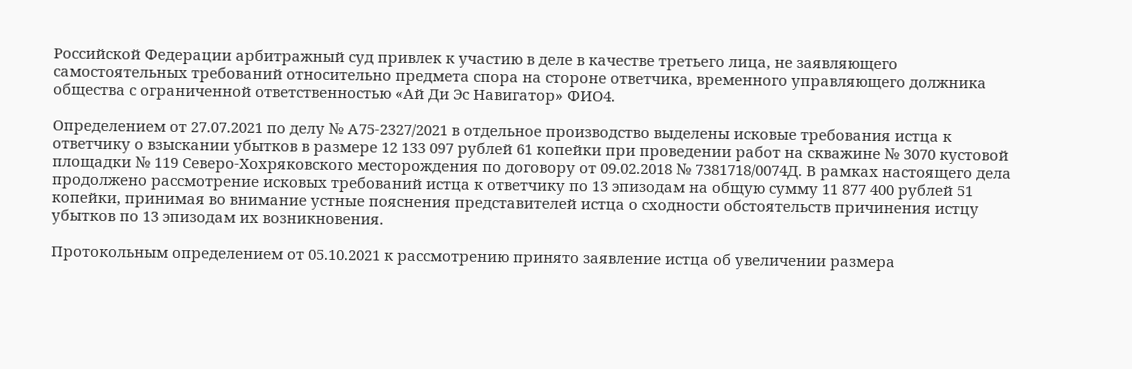Российской Федерации арбитражный суд привлек к участию в деле в качестве третьего лица, не заявляющего самостоятельных требований относительно предмета спора на стороне ответчика, временного управляющего должника общества с ограниченной ответственностью «Ай Ди Эс Навигатор» ФИО4.

Определением от 27.07.2021 по делу № А75-2327/2021 в отдельное производство выделены исковые требования истца к ответчику о взыскании убытков в размере 12 133 097 рублей 61 копейки при проведении работ на скважине № 3070 кустовой площадки № 119 Северо-Хохряковского месторождения по договору от 09.02.2018 № 7381718/0074Д. В рамках настоящего дела продолжено рассмотрение исковых требований истца к ответчику по 13 эпизодам на общую сумму 11 877 400 рублей 51 копейки, принимая во внимание устные пояснения представителей истца о сходности обстоятельств причинения истцу убытков по 13 эпизодам их возникновения.

Протокольным определением от 05.10.2021 к рассмотрению принято заявление истца об увеличении размера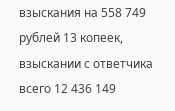взыскания на 558 749 рублей 13 копеек, взыскании с ответчика всего 12 436 149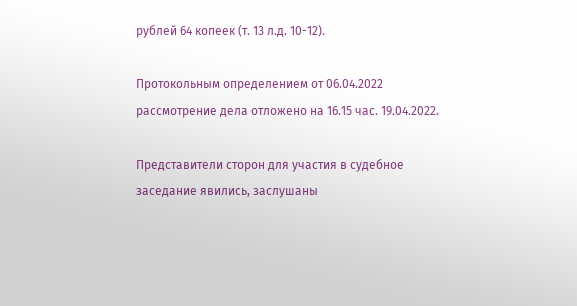рублей 64 копеек (т. 13 л.д. 10-12).

Протокольным определением от 06.04.2022 рассмотрение дела отложено на 16.15 час. 19.04.2022.

Представители сторон для участия в судебное заседание явились, заслушаны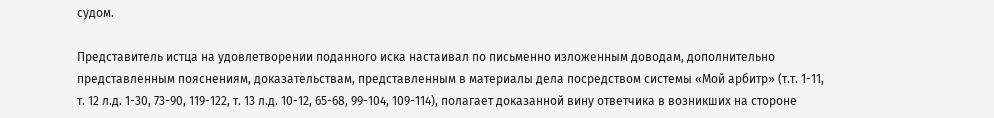судом.

Представитель истца на удовлетворении поданного иска настаивал по письменно изложенным доводам, дополнительно представленным пояснениям, доказательствам, представленным в материалы дела посредством системы «Мой арбитр» (т.т. 1-11, т. 12 л.д. 1-30, 73-90, 119-122, т. 13 л.д. 10-12, 65-68, 99-104, 109-114), полагает доказанной вину ответчика в возникших на стороне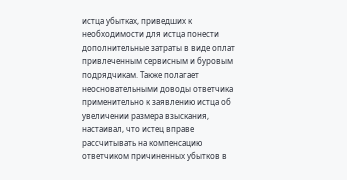истца убытках, приведших к необходимости для истца понести дополнительные затраты в виде оплат привлеченным сервисным и буровым подрядчикам. Также полагает неосновательными доводы ответчика применительно к заявлению истца об увеличении размера взыскания, настаивал, что истец вправе рассчитывать на компенсацию ответчиком причиненных убытков в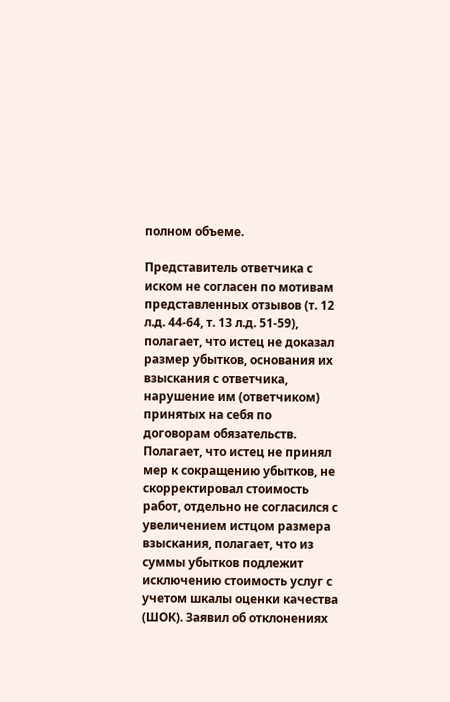полном объеме.

Представитель ответчика с иском не согласен по мотивам представленных отзывов (т. 12 л.д. 44-64, т. 13 л.д. 51-59), полагает, что истец не доказал размер убытков, основания их взыскания с ответчика, нарушение им (ответчиком) принятых на себя по договорам обязательств. Полагает, что истец не принял мер к сокращению убытков, не скорректировал стоимость работ, отдельно не согласился с увеличением истцом размера взыскания, полагает, что из суммы убытков подлежит исключению стоимость услуг с учетом шкалы оценки качества (ШОК). Заявил об отклонениях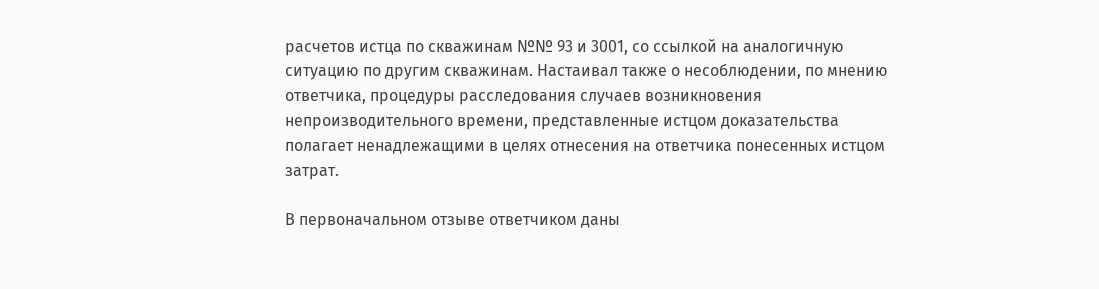расчетов истца по скважинам №№ 93 и 3001, со ссылкой на аналогичную ситуацию по другим скважинам. Настаивал также о несоблюдении, по мнению ответчика, процедуры расследования случаев возникновения непроизводительного времени, представленные истцом доказательства полагает ненадлежащими в целях отнесения на ответчика понесенных истцом затрат.

В первоначальном отзыве ответчиком даны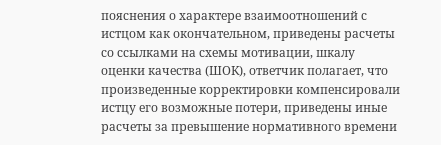пояснения о характере взаимоотношений с истцом как окончательном, приведены расчеты со ссылками на схемы мотивации, шкалу оценки качества (ШОК), ответчик полагает, что произведенные корректировки компенсировали истцу его возможные потери, приведены иные расчеты за превышение нормативного времени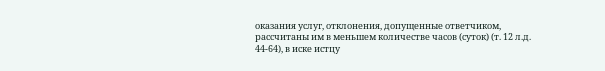оказания услуг, отклонения, допущенные ответчиком, рассчитаны им в меньшем количестве часов (суток) (т. 12 л.д. 44-64), в иске истцу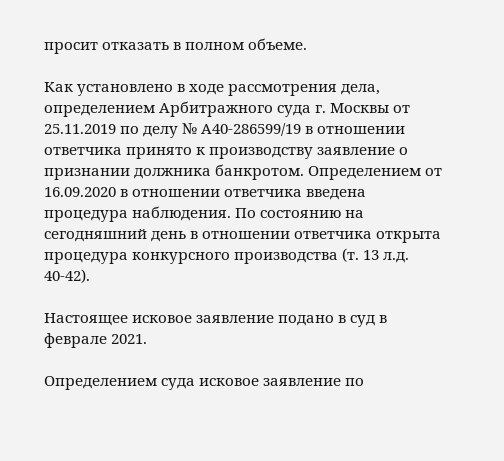просит отказать в полном объеме.

Как установлено в ходе рассмотрения дела, определением Арбитражного суда г. Москвы от 25.11.2019 по делу № А40-286599/19 в отношении ответчика принято к производству заявление о признании должника банкротом. Определением от 16.09.2020 в отношении ответчика введена процедура наблюдения. По состоянию на сегодняшний день в отношении ответчика открыта процедура конкурсного производства (т. 13 л.д. 40-42).

Настоящее исковое заявление подано в суд в феврале 2021.

Определением суда исковое заявление по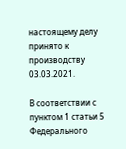настоящему делу принято к производству 03.03.2021.

В соответствии с пунктом 1 статьи 5 Федерального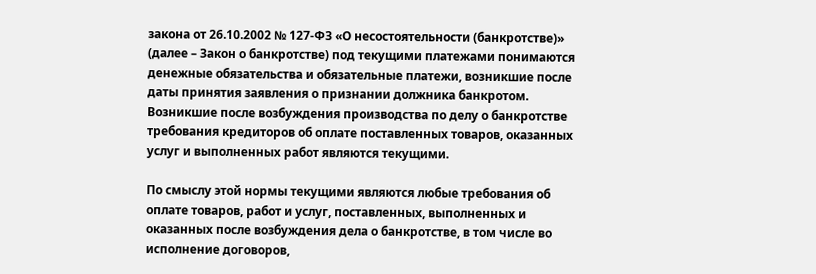закона от 26.10.2002 № 127-ФЗ «О несостоятельности (банкротстве)» (далее – Закон о банкротстве) под текущими платежами понимаются денежные обязательства и обязательные платежи, возникшие после даты принятия заявления о признании должника банкротом. Возникшие после возбуждения производства по делу о банкротстве требования кредиторов об оплате поставленных товаров, оказанных услуг и выполненных работ являются текущими.

По смыслу этой нормы текущими являются любые требования об оплате товаров, работ и услуг, поставленных, выполненных и оказанных после возбуждения дела о банкротстве, в том числе во исполнение договоров,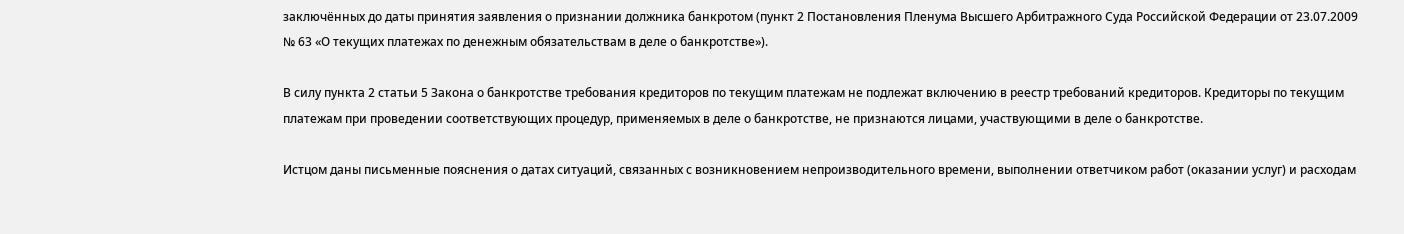заключённых до даты принятия заявления о признании должника банкротом (пункт 2 Постановления Пленума Высшего Арбитражного Суда Российской Федерации от 23.07.2009 № 63 «О текущих платежах по денежным обязательствам в деле о банкротстве»).

В силу пункта 2 статьи 5 Закона о банкротстве требования кредиторов по текущим платежам не подлежат включению в реестр требований кредиторов. Кредиторы по текущим платежам при проведении соответствующих процедур, применяемых в деле о банкротстве, не признаются лицами, участвующими в деле о банкротстве.

Истцом даны письменные пояснения о датах ситуаций, связанных с возникновением непроизводительного времени, выполнении ответчиком работ (оказании услуг) и расходам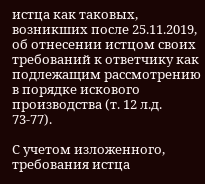истца как таковых, возникших после 25.11.2019, об отнесении истцом своих требований к ответчику как подлежащим рассмотрению в порядке искового производства (т. 12 л.д. 73-77).

С учетом изложенного, требования истца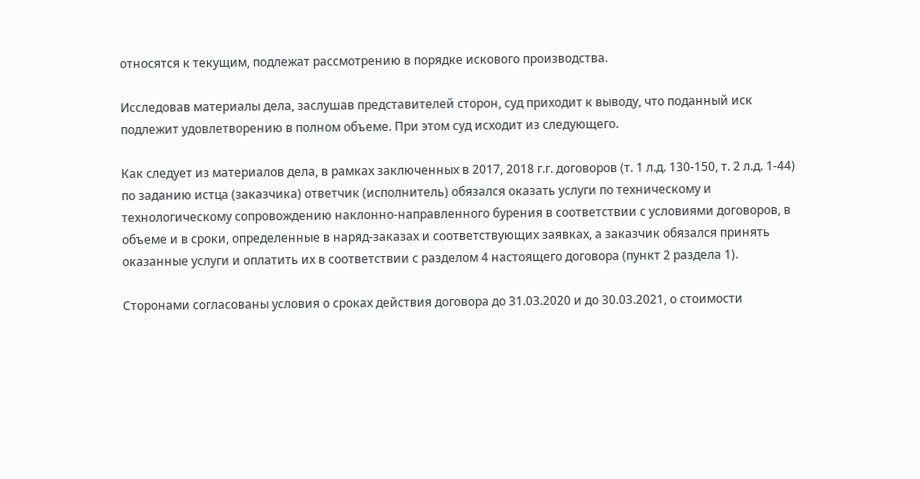относятся к текущим, подлежат рассмотрению в порядке искового производства.

Исследовав материалы дела, заслушав представителей сторон, суд приходит к выводу, что поданный иск подлежит удовлетворению в полном объеме. При этом суд исходит из следующего.

Как следует из материалов дела, в рамках заключенных в 2017, 2018 г.г. договоров (т. 1 л.д. 130-150, т. 2 л.д. 1-44) по заданию истца (заказчика) ответчик (исполнитель) обязался оказать услуги по техническому и технологическому сопровождению наклонно-направленного бурения в соответствии с условиями договоров, в объеме и в сроки, определенные в наряд-заказах и соответствующих заявках, а заказчик обязался принять оказанные услуги и оплатить их в соответствии с разделом 4 настоящего договора (пункт 2 раздела 1).

Сторонами согласованы условия о сроках действия договора до 31.03.2020 и до 30.03.2021, о стоимости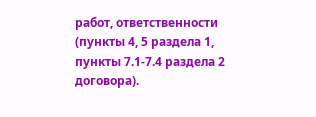работ, ответственности (пункты 4, 5 раздела 1, пункты 7.1-7.4 раздела 2 договора).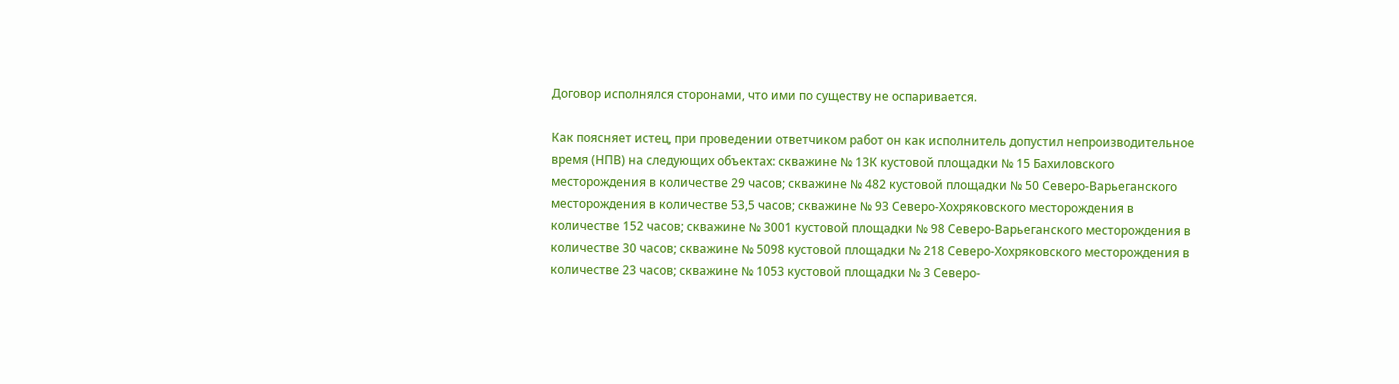Договор исполнялся сторонами, что ими по существу не оспаривается.

Как поясняет истец, при проведении ответчиком работ он как исполнитель допустил непроизводительное время (НПВ) на следующих объектах: скважине № 13К кустовой площадки № 15 Бахиловского месторождения в количестве 29 часов; скважине № 482 кустовой площадки № 50 Северо-Варьеганского месторождения в количестве 53,5 часов; скважине № 93 Северо-Хохряковского месторождения в количестве 152 часов; скважине № 3001 кустовой площадки № 98 Северо-Варьеганского месторождения в количестве 30 часов; скважине № 5098 кустовой площадки № 218 Северо-Хохряковского месторождения в количестве 23 часов; скважине № 1053 кустовой площадки № 3 Северо-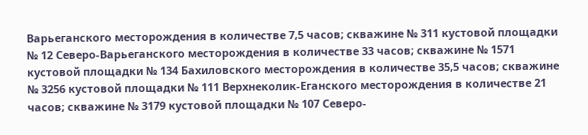Варьеганского месторождения в количестве 7,5 часов; скважине № 311 кустовой площадки № 12 Северо-Варьеганского месторождения в количестве 33 часов; скважине № 1571 кустовой площадки № 134 Бахиловского месторождения в количестве 35,5 часов; скважине № 3256 кустовой площадки № 111 Верхнеколик-Еганского месторождения в количестве 21 часов; скважине № 3179 кустовой площадки № 107 Северо-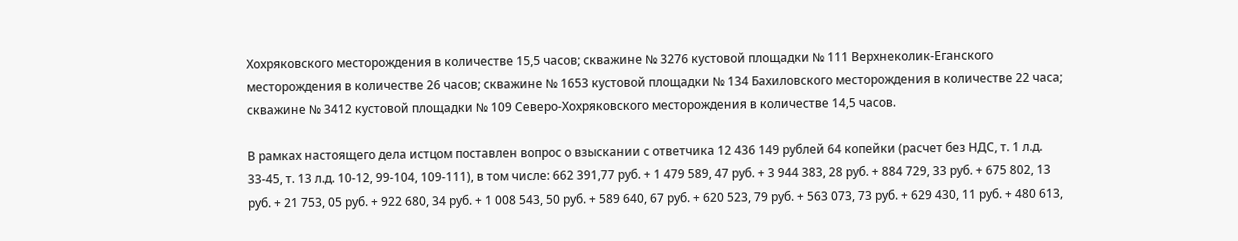Хохряковского месторождения в количестве 15,5 часов; скважине № 3276 кустовой площадки № 111 Верхнеколик-Еганского месторождения в количестве 26 часов; скважине № 1653 кустовой площадки № 134 Бахиловского месторождения в количестве 22 часа; скважине № 3412 кустовой площадки № 109 Северо-Хохряковского месторождения в количестве 14,5 часов.

В рамках настоящего дела истцом поставлен вопрос о взыскании с ответчика 12 436 149 рублей 64 копейки (расчет без НДС, т. 1 л.д. 33-45, т. 13 л.д. 10-12, 99-104, 109-111), в том числе: 662 391,77 руб. + 1 479 589, 47 руб. + 3 944 383, 28 руб. + 884 729, 33 руб. + 675 802, 13 руб. + 21 753, 05 руб. + 922 680, 34 руб. + 1 008 543, 50 руб. + 589 640, 67 руб. + 620 523, 79 руб. + 563 073, 73 руб. + 629 430, 11 руб. + 480 613,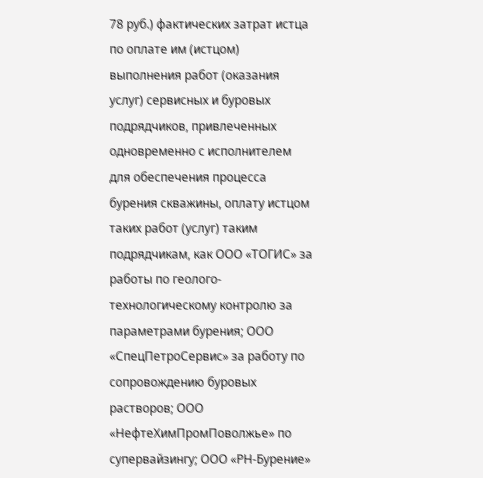78 руб.) фактических затрат истца по оплате им (истцом) выполнения работ (оказания услуг) сервисных и буровых подрядчиков, привлеченных одновременно с исполнителем для обеспечения процесса бурения скважины, оплату истцом таких работ (услуг) таким подрядчикам, как ООО «ТОГИС» за работы по геолого-технологическому контролю за параметрами бурения; ООО «СпецПетроСервис» за работу по сопровождению буровых растворов; ООО «НефтеХимПромПоволжье» по супервайзингу; ООО «РН-Бурение»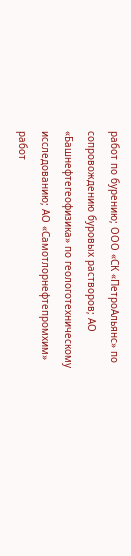работ по бурению; ООО «СК «ПетроАльянс» по сопровождению буровых растворов; АО «Башнефтегеофизика» по геологотехническому исследованию; АО «Самотлорнефтепромхим» работ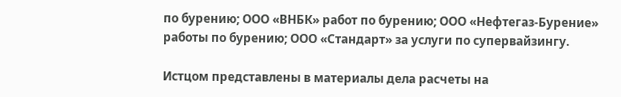по бурению; ООО «ВНБК» работ по бурению; ООО «Нефтегаз-Бурение» работы по бурению; ООО «Стандарт» за услуги по супервайзингу.

Истцом представлены в материалы дела расчеты на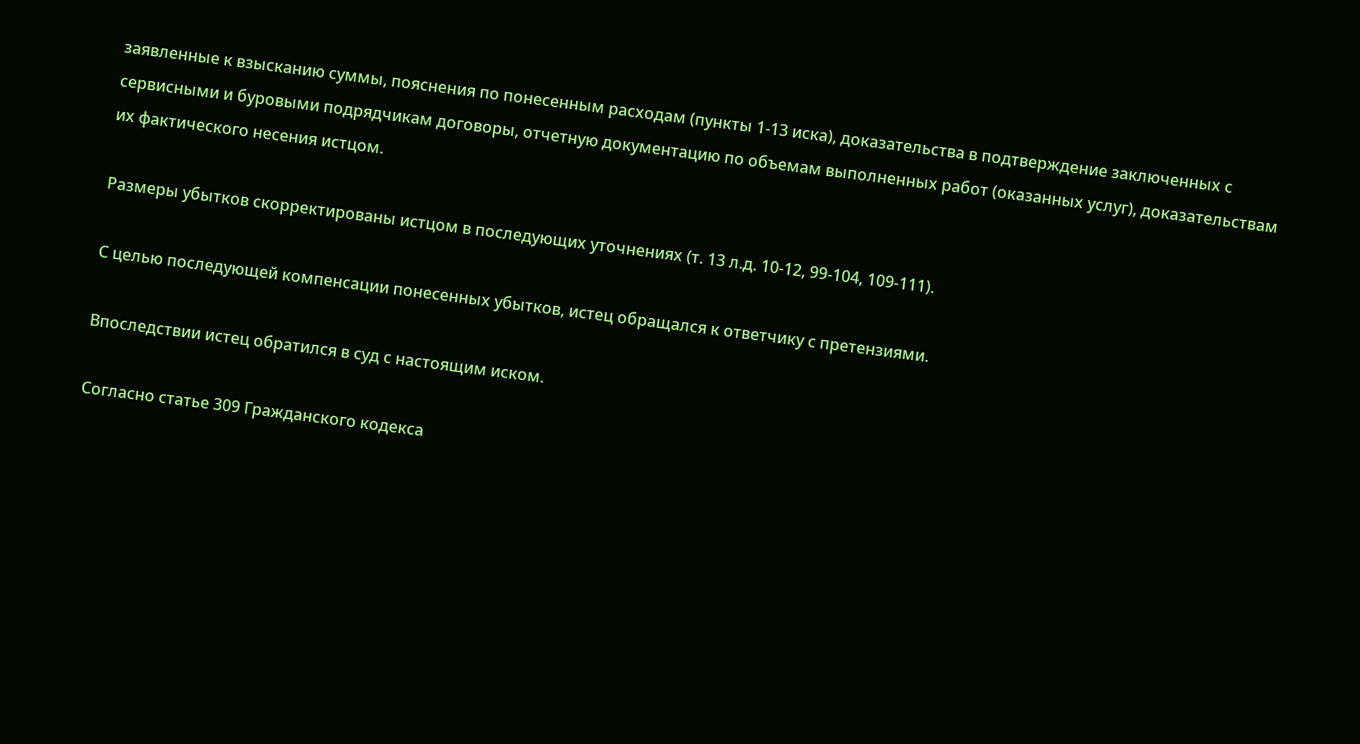заявленные к взысканию суммы, пояснения по понесенным расходам (пункты 1-13 иска), доказательства в подтверждение заключенных с сервисными и буровыми подрядчикам договоры, отчетную документацию по объемам выполненных работ (оказанных услуг), доказательствам их фактического несения истцом.

Размеры убытков скорректированы истцом в последующих уточнениях (т. 13 л.д. 10-12, 99-104, 109-111).

С целью последующей компенсации понесенных убытков, истец обращался к ответчику с претензиями.

Впоследствии истец обратился в суд с настоящим иском.

Согласно статье 309 Гражданского кодекса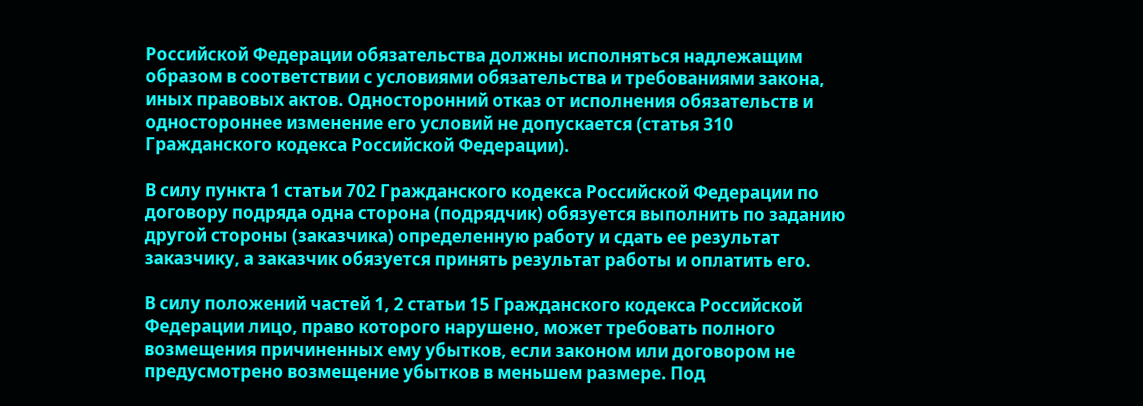Российской Федерации обязательства должны исполняться надлежащим образом в соответствии с условиями обязательства и требованиями закона, иных правовых актов. Односторонний отказ от исполнения обязательств и одностороннее изменение его условий не допускается (статья 310 Гражданского кодекса Российской Федерации).

В силу пункта 1 статьи 702 Гражданского кодекса Российской Федерации по договору подряда одна сторона (подрядчик) обязуется выполнить по заданию другой стороны (заказчика) определенную работу и сдать ее результат заказчику, а заказчик обязуется принять результат работы и оплатить его.

В силу положений частей 1, 2 статьи 15 Гражданского кодекса Российской Федерации лицо, право которого нарушено, может требовать полного возмещения причиненных ему убытков, если законом или договором не предусмотрено возмещение убытков в меньшем размере. Под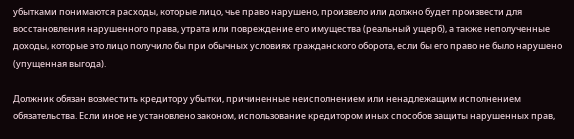убытками понимаются расходы, которые лицо, чье право нарушено, произвело или должно будет произвести для восстановления нарушенного права, утрата или повреждение его имущества (реальный ущерб), а также неполученные доходы, которые это лицо получило бы при обычных условиях гражданского оборота, если бы его право не было нарушено (упущенная выгода).

Должник обязан возместить кредитору убытки, причиненные неисполнением или ненадлежащим исполнением обязательства. Если иное не установлено законом, использование кредитором иных способов защиты нарушенных прав,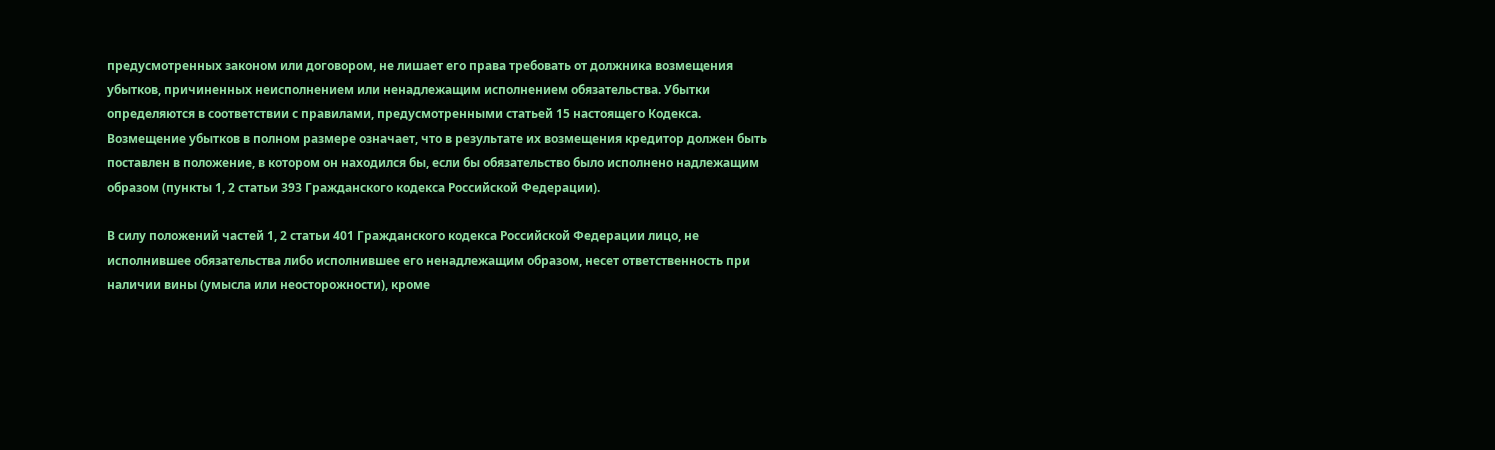предусмотренных законом или договором, не лишает его права требовать от должника возмещения убытков, причиненных неисполнением или ненадлежащим исполнением обязательства. Убытки определяются в соответствии с правилами, предусмотренными статьей 15 настоящего Кодекса. Возмещение убытков в полном размере означает, что в результате их возмещения кредитор должен быть поставлен в положение, в котором он находился бы, если бы обязательство было исполнено надлежащим образом (пункты 1, 2 статьи 393 Гражданского кодекса Российской Федерации).

В силу положений частей 1, 2 статьи 401 Гражданского кодекса Российской Федерации лицо, не исполнившее обязательства либо исполнившее его ненадлежащим образом, несет ответственность при наличии вины (умысла или неосторожности), кроме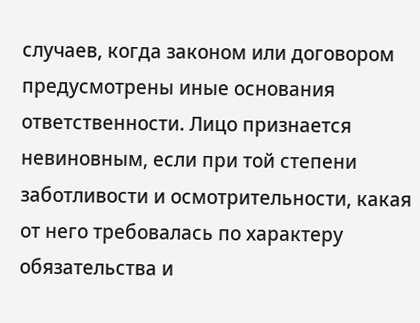случаев, когда законом или договором предусмотрены иные основания ответственности. Лицо признается невиновным, если при той степени заботливости и осмотрительности, какая от него требовалась по характеру обязательства и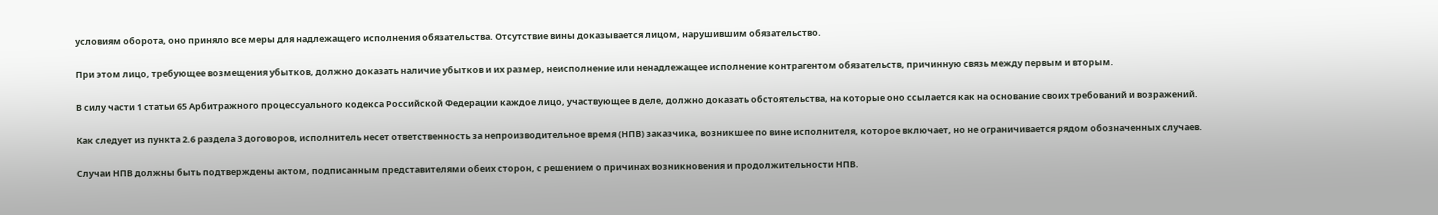условиям оборота, оно приняло все меры для надлежащего исполнения обязательства. Отсутствие вины доказывается лицом, нарушившим обязательство.

При этом лицо, требующее возмещения убытков, должно доказать наличие убытков и их размер, неисполнение или ненадлежащее исполнение контрагентом обязательств, причинную связь между первым и вторым.

В силу части 1 статьи 65 Арбитражного процессуального кодекса Российской Федерации каждое лицо, участвующее в деле, должно доказать обстоятельства, на которые оно ссылается как на основание своих требований и возражений.

Как следует из пункта 2.6 раздела 3 договоров, исполнитель несет ответственность за непроизводительное время (НПВ) заказчика, возникшее по вине исполнителя, которое включает, но не ограничивается рядом обозначенных случаев.

Случаи НПВ должны быть подтверждены актом, подписанным представителями обеих сторон, с решением о причинах возникновения и продолжительности НПВ.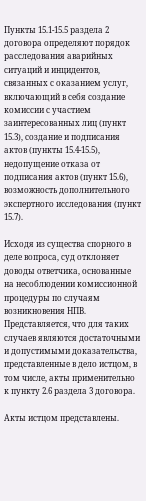Пункты 15.1-15.5 раздела 2 договора определяют порядок расследования аварийных ситуаций и инцидентов, связанных с оказанием услуг, включающий в себя создание комиссии с участием заинтересованных лиц (пункт 15.3), создание и подписания актов (пункты 15.4-15.5), недопущение отказа от подписания актов (пункт 15.6), возможность дополнительного экспертного исследования (пункт 15.7).

Исходя из существа спорного в деле вопроса, суд отклоняет доводы ответчика, основанные на несоблюдении комиссионной процедуры по случаям возникновения НПВ. Представляется, что для таких случаев являются достаточными и допустимыми доказательства, представленные в дело истцом, в том числе, акты применительно к пункту 2.6 раздела 3 договора.

Акты истцом представлены.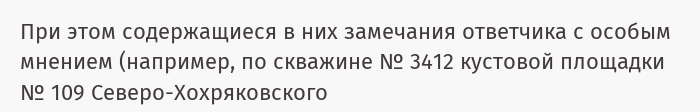При этом содержащиеся в них замечания ответчика с особым мнением (например, по скважине № 3412 кустовой площадки № 109 Северо-Хохряковского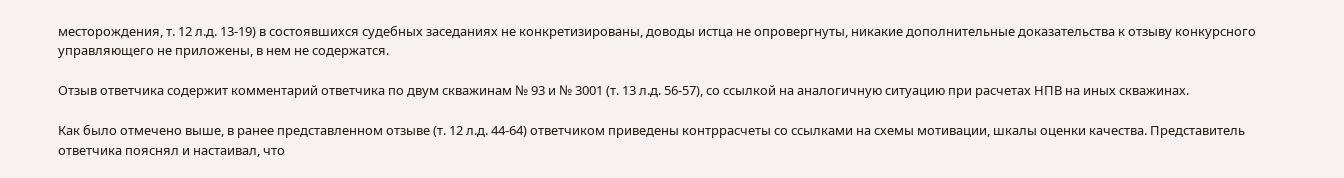месторождения, т. 12 л.д. 13-19) в состоявшихся судебных заседаниях не конкретизированы, доводы истца не опровергнуты, никакие дополнительные доказательства к отзыву конкурсного управляющего не приложены, в нем не содержатся.

Отзыв ответчика содержит комментарий ответчика по двум скважинам № 93 и № 3001 (т. 13 л.д. 56-57), со ссылкой на аналогичную ситуацию при расчетах НПВ на иных скважинах.

Как было отмечено выше, в ранее представленном отзыве (т. 12 л.д. 44-64) ответчиком приведены контррасчеты со ссылками на схемы мотивации, шкалы оценки качества. Представитель ответчика пояснял и настаивал, что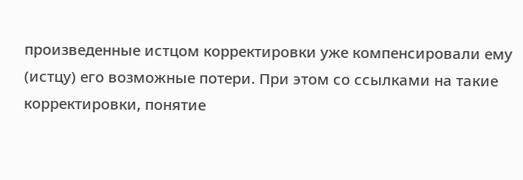произведенные истцом корректировки уже компенсировали ему (истцу) его возможные потери. При этом со ссылками на такие корректировки, понятие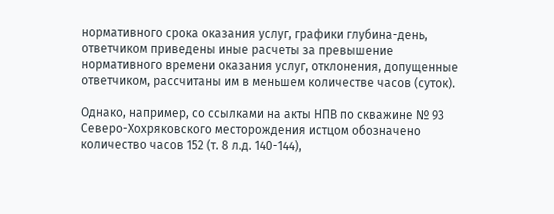нормативного срока оказания услуг, графики глубина-день, ответчиком приведены иные расчеты за превышение нормативного времени оказания услуг, отклонения, допущенные ответчиком, рассчитаны им в меньшем количестве часов (суток).

Однако, например, со ссылками на акты НПВ по скважине № 93 Северо-Хохряковского месторождения истцом обозначено количество часов 152 (т. 8 л.д. 140-144),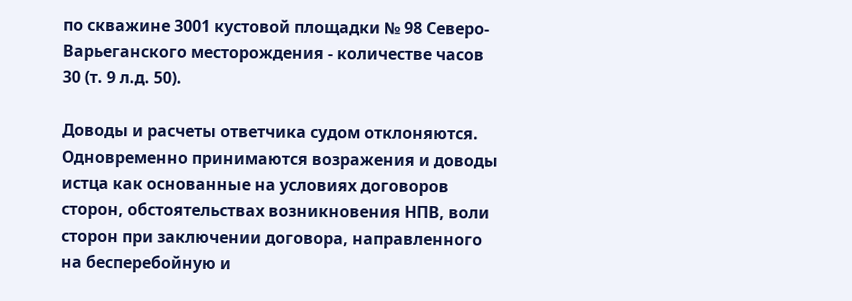по скважине 3001 кустовой площадки № 98 Северо-Варьеганского месторождения - количестве часов 30 (т. 9 л.д. 50).

Доводы и расчеты ответчика судом отклоняются. Одновременно принимаются возражения и доводы истца как основанные на условиях договоров сторон, обстоятельствах возникновения НПВ, воли сторон при заключении договора, направленного на бесперебойную и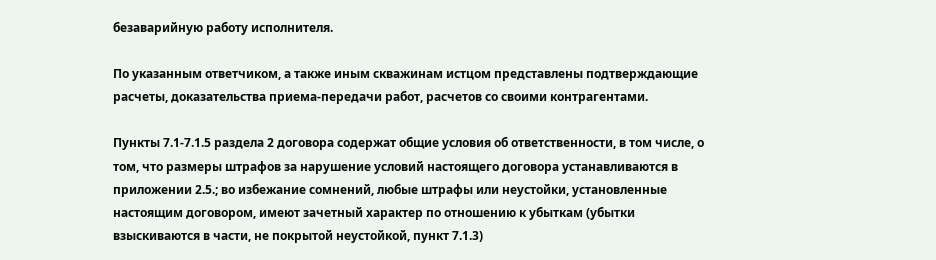безаварийную работу исполнителя.

По указанным ответчиком, а также иным скважинам истцом представлены подтверждающие расчеты, доказательства приема-передачи работ, расчетов со своими контрагентами.

Пункты 7.1-7.1.5 раздела 2 договора содержат общие условия об ответственности, в том числе, о том, что размеры штрафов за нарушение условий настоящего договора устанавливаются в приложении 2.5.; во избежание сомнений, любые штрафы или неустойки, установленные настоящим договором, имеют зачетный характер по отношению к убыткам (убытки взыскиваются в части, не покрытой неустойкой, пункт 7.1.3)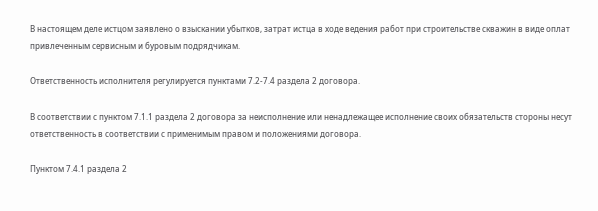В настоящем деле истцом заявлено о взыскании убытков, затрат истца в ходе ведения работ при строительстве скважин в виде оплат привлеченным сервисным и буровым подрядчикам.

Ответственность исполнителя регулируется пунктами 7.2-7.4 раздела 2 договора.

В соответствии с пунктом 7.1.1 раздела 2 договора за неисполнение или ненадлежащее исполнение своих обязательств стороны несут ответственность в соответствии с применимым правом и положениями договора.

Пунктом 7.4.1 раздела 2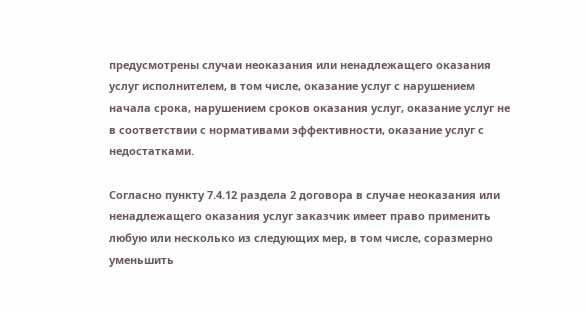предусмотрены случаи неоказания или ненадлежащего оказания услуг исполнителем, в том числе, оказание услуг с нарушением начала срока, нарушением сроков оказания услуг, оказание услуг не в соответствии с нормативами эффективности, оказание услуг с недостатками.

Согласно пункту 7.4.12 раздела 2 договора в случае неоказания или ненадлежащего оказания услуг заказчик имеет право применить любую или несколько из следующих мер, в том числе, соразмерно уменьшить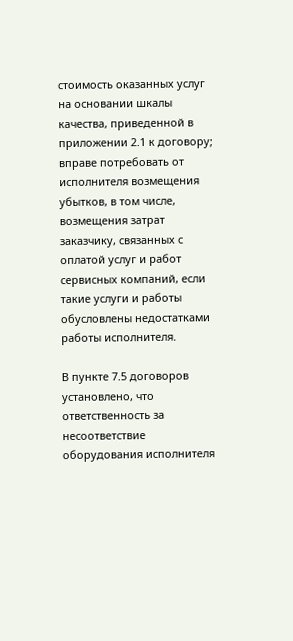стоимость оказанных услуг на основании шкалы качества, приведенной в приложении 2.1 к договору; вправе потребовать от исполнителя возмещения убытков, в том числе, возмещения затрат заказчику, связанных с оплатой услуг и работ сервисных компаний, если такие услуги и работы обусловлены недостатками работы исполнителя.

В пункте 7.5 договоров установлено, что ответственность за несоответствие оборудования исполнителя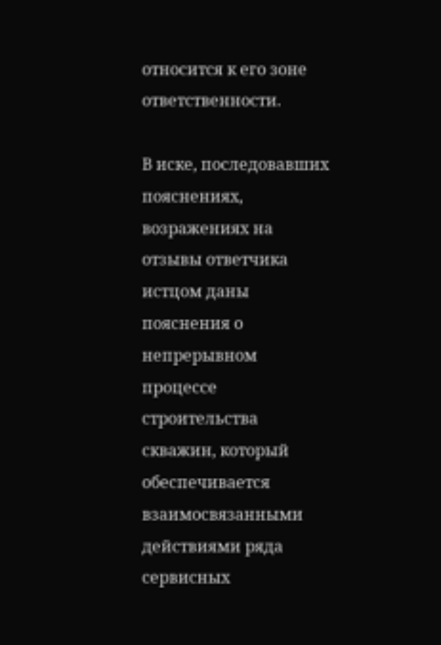относится к его зоне ответственности.

В иске, последовавших пояснениях, возражениях на отзывы ответчика истцом даны пояснения о непрерывном процессе строительства скважин, который обеспечивается взаимосвязанными действиями ряда сервисных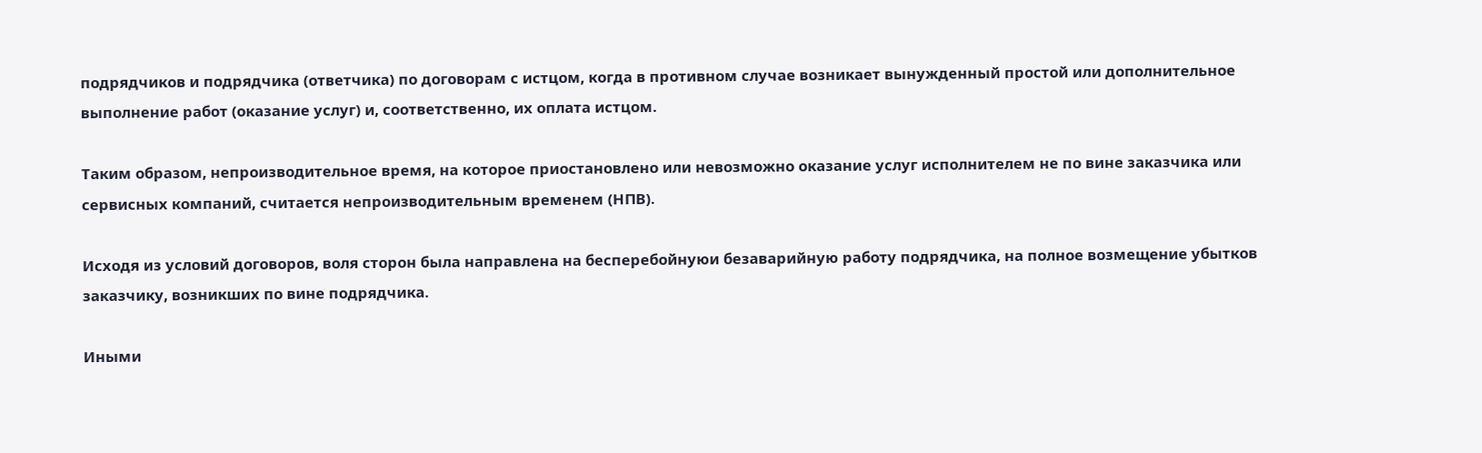подрядчиков и подрядчика (ответчика) по договорам с истцом, когда в противном случае возникает вынужденный простой или дополнительное выполнение работ (оказание услуг) и, соответственно, их оплата истцом.

Таким образом, непроизводительное время, на которое приостановлено или невозможно оказание услуг исполнителем не по вине заказчика или сервисных компаний, считается непроизводительным временем (НПВ).

Исходя из условий договоров, воля сторон была направлена на бесперебойнуюи безаварийную работу подрядчика, на полное возмещение убытков заказчику, возникших по вине подрядчика.

Иными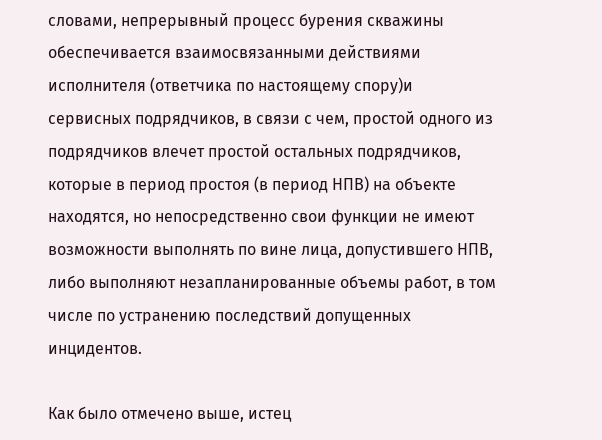словами, непрерывный процесс бурения скважины обеспечивается взаимосвязанными действиями исполнителя (ответчика по настоящему спору)и сервисных подрядчиков, в связи с чем, простой одного из подрядчиков влечет простой остальных подрядчиков, которые в период простоя (в период НПВ) на объекте находятся, но непосредственно свои функции не имеют возможности выполнять по вине лица, допустившего НПВ, либо выполняют незапланированные объемы работ, в том числе по устранению последствий допущенных инцидентов.

Как было отмечено выше, истец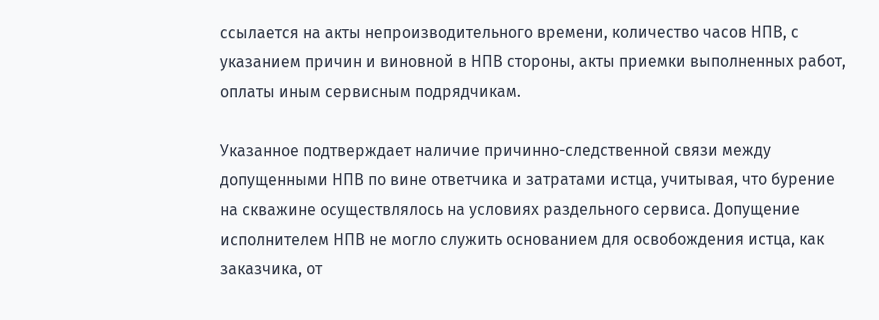ссылается на акты непроизводительного времени, количество часов НПВ, с указанием причин и виновной в НПВ стороны, акты приемки выполненных работ, оплаты иным сервисным подрядчикам.

Указанное подтверждает наличие причинно-следственной связи между допущенными НПВ по вине ответчика и затратами истца, учитывая, что бурение на скважине осуществлялось на условиях раздельного сервиса. Допущение исполнителем НПВ не могло служить основанием для освобождения истца, как заказчика, от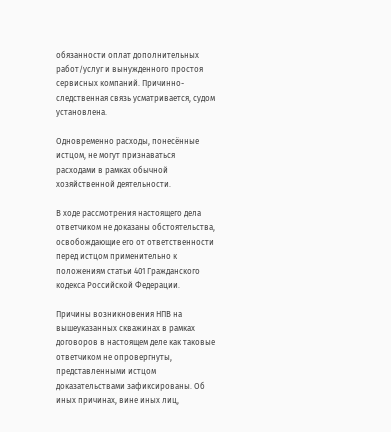обязанности оплат дополнительных работ/услуг и вынужденного простоя сервисных компаний. Причинно-следственная связь усматривается, судом установлена.

Одновременно расходы, понесённые истцом, не могут признаваться расходами в рамках обычной хозяйственной деятельности.

В ходе рассмотрения настоящего дела ответчиком не доказаны обстоятельства, освобождающие его от ответственности перед истцом применительно к положениям статьи 401 Гражданского кодекса Российской Федерации.

Причины возникновения НПВ на вышеуказанных скважинах в рамках договоров в настоящем деле как таковые ответчиком не опровергнуты, представленными истцом доказательствами зафиксированы. Об иных причинах, вине иных лиц,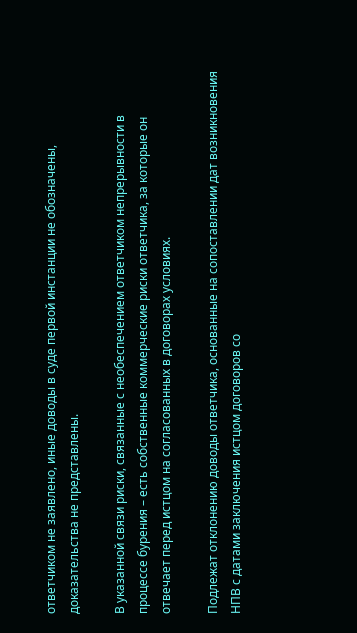ответчиком не заявлено, иные доводы в суде первой инстанции не обозначены, доказательства не представлены.

В указанной связи риски, связанные с необеспечением ответчиком непрерывности в процессе бурения – есть собственные коммерческие риски ответчика, за которые он отвечает перед истцом на согласованных в договорах условиях.

Подлежат отклонению доводы ответчика, основанные на сопоставлении дат возникновения НПВ с датами заключения истцом договоров со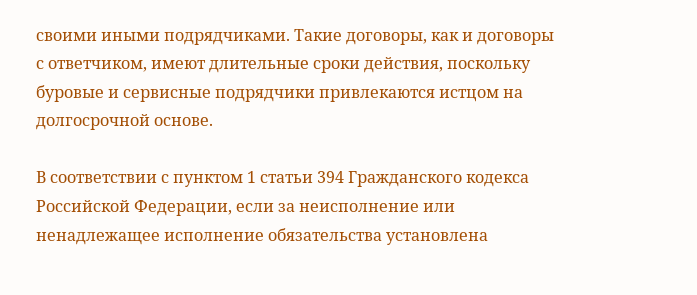своими иными подрядчиками. Такие договоры, как и договоры с ответчиком, имеют длительные сроки действия, поскольку буровые и сервисные подрядчики привлекаются истцом на долгосрочной основе.

В соответствии с пунктом 1 статьи 394 Гражданского кодекса Российской Федерации, если за неисполнение или ненадлежащее исполнение обязательства установлена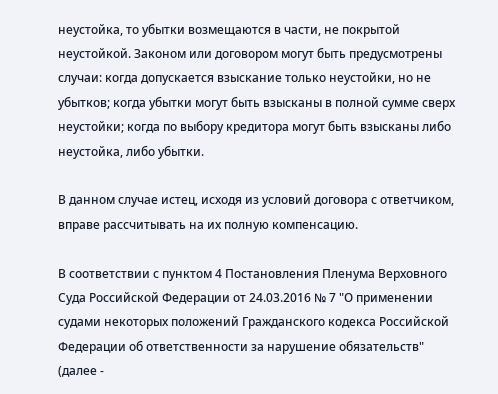неустойка, то убытки возмещаются в части, не покрытой неустойкой. Законом или договором могут быть предусмотрены случаи: когда допускается взыскание только неустойки, но не убытков; когда убытки могут быть взысканы в полной сумме сверх неустойки; когда по выбору кредитора могут быть взысканы либо неустойка, либо убытки.

В данном случае истец, исходя из условий договора с ответчиком, вправе рассчитывать на их полную компенсацию.

В соответствии с пунктом 4 Постановления Пленума Верховного Суда Российской Федерации от 24.03.2016 № 7 "О применении судами некоторых положений Гражданского кодекса Российской Федерации об ответственности за нарушение обязательств" (далее -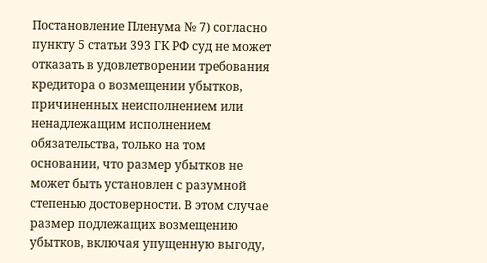Постановление Пленума № 7) согласно пункту 5 статьи 393 ГК РФ суд не может отказать в удовлетворении требования кредитора о возмещении убытков, причиненных неисполнением или ненадлежащим исполнением обязательства, только на том основании, что размер убытков не может быть установлен с разумной степенью достоверности. В этом случае размер подлежащих возмещению убытков, включая упущенную выгоду,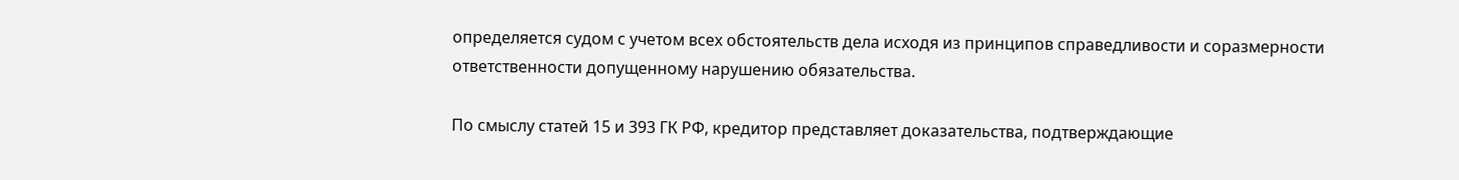определяется судом с учетом всех обстоятельств дела исходя из принципов справедливости и соразмерности ответственности допущенному нарушению обязательства.

По смыслу статей 15 и 393 ГК РФ, кредитор представляет доказательства, подтверждающие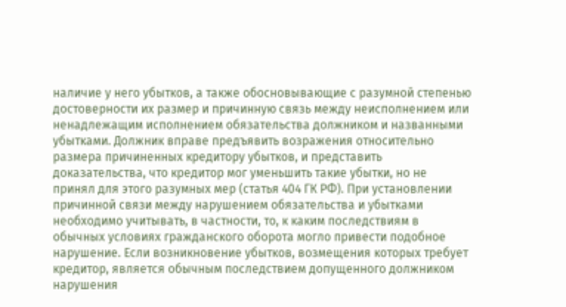наличие у него убытков, а также обосновывающие с разумной степенью достоверности их размер и причинную связь между неисполнением или ненадлежащим исполнением обязательства должником и названными убытками. Должник вправе предъявить возражения относительно размера причиненных кредитору убытков, и представить доказательства, что кредитор мог уменьшить такие убытки, но не принял для этого разумных мер (статья 404 ГК РФ). При установлении причинной связи между нарушением обязательства и убытками необходимо учитывать, в частности, то, к каким последствиям в обычных условиях гражданского оборота могло привести подобное нарушение. Если возникновение убытков, возмещения которых требует кредитор, является обычным последствием допущенного должником нарушения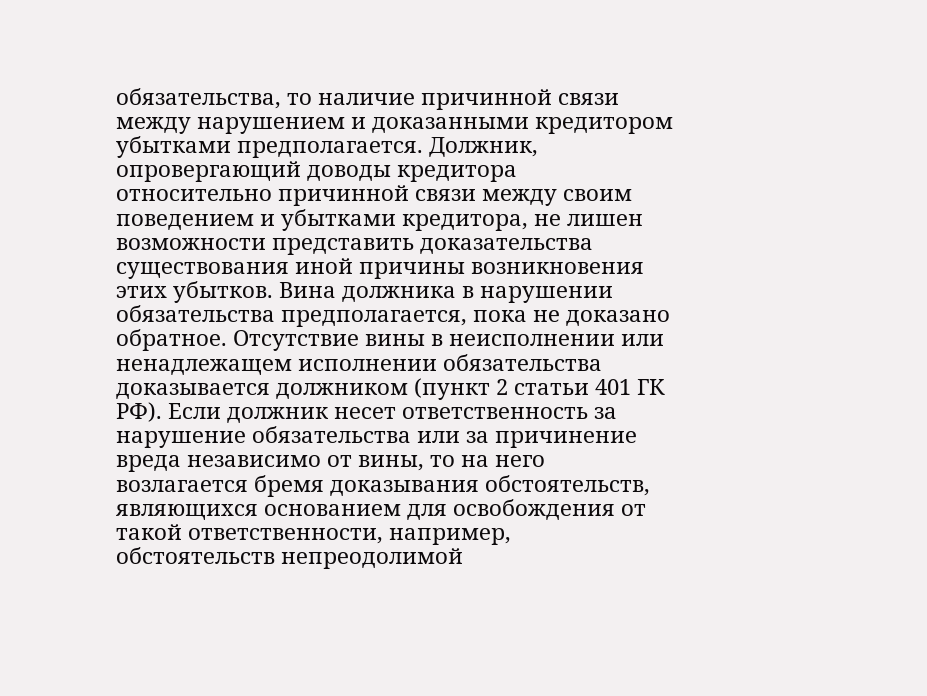обязательства, то наличие причинной связи между нарушением и доказанными кредитором убытками предполагается. Должник, опровергающий доводы кредитора относительно причинной связи между своим поведением и убытками кредитора, не лишен возможности представить доказательства существования иной причины возникновения этих убытков. Вина должника в нарушении обязательства предполагается, пока не доказано обратное. Отсутствие вины в неисполнении или ненадлежащем исполнении обязательства доказывается должником (пункт 2 статьи 401 ГК РФ). Если должник несет ответственность за нарушение обязательства или за причинение вреда независимо от вины, то на него возлагается бремя доказывания обстоятельств, являющихся основанием для освобождения от такой ответственности, например, обстоятельств непреодолимой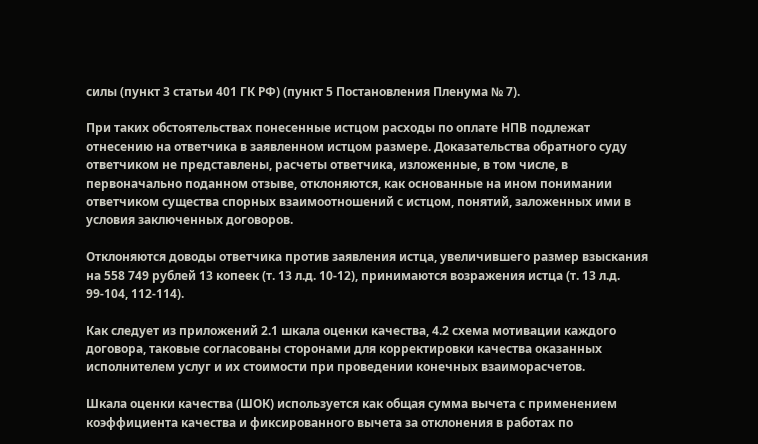силы (пункт 3 статьи 401 ГК РФ) (пункт 5 Постановления Пленума № 7).

При таких обстоятельствах понесенные истцом расходы по оплате НПВ подлежат отнесению на ответчика в заявленном истцом размере. Доказательства обратного суду ответчиком не представлены, расчеты ответчика, изложенные, в том числе, в первоначально поданном отзыве, отклоняются, как основанные на ином понимании ответчиком существа спорных взаимоотношений с истцом, понятий, заложенных ими в условия заключенных договоров.

Отклоняются доводы ответчика против заявления истца, увеличившего размер взыскания на 558 749 рублей 13 копеек (т. 13 л.д. 10-12), принимаются возражения истца (т. 13 л.д. 99-104, 112-114).

Как следует из приложений 2.1 шкала оценки качества, 4.2 схема мотивации каждого договора, таковые согласованы сторонами для корректировки качества оказанных исполнителем услуг и их стоимости при проведении конечных взаиморасчетов.

Шкала оценки качества (ШОК) используется как общая сумма вычета с применением коэффициента качества и фиксированного вычета за отклонения в работах по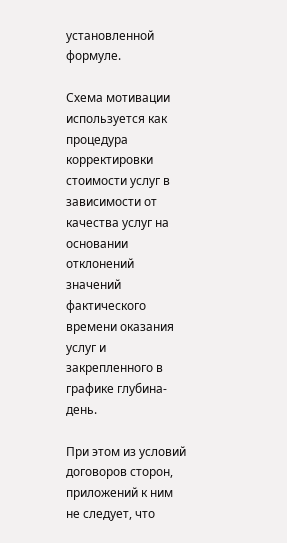установленной формуле.

Схема мотивации используется как процедура корректировки стоимости услуг в зависимости от качества услуг на основании отклонений значений фактического времени оказания услуг и закрепленного в графике глубина-день.

При этом из условий договоров сторон, приложений к ним не следует, что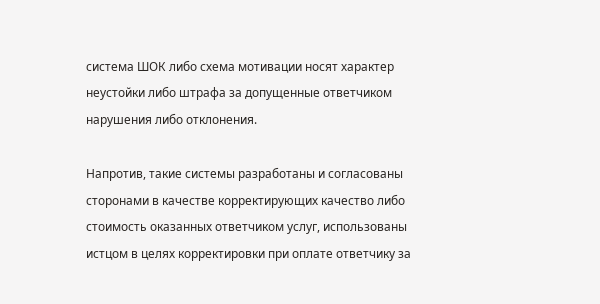система ШОК либо схема мотивации носят характер неустойки либо штрафа за допущенные ответчиком нарушения либо отклонения.

Напротив, такие системы разработаны и согласованы сторонами в качестве корректирующих качество либо стоимость оказанных ответчиком услуг, использованы истцом в целях корректировки при оплате ответчику за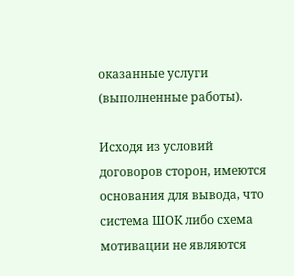оказанные услуги (выполненные работы).

Исходя из условий договоров сторон, имеются основания для вывода, что система ШОК либо схема мотивации не являются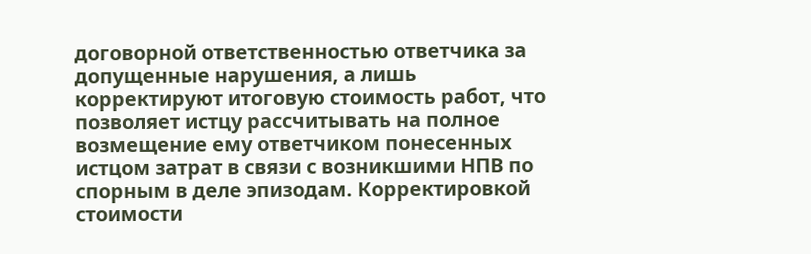договорной ответственностью ответчика за допущенные нарушения, а лишь корректируют итоговую стоимость работ, что позволяет истцу рассчитывать на полное возмещение ему ответчиком понесенных истцом затрат в связи с возникшими НПВ по спорным в деле эпизодам. Корректировкой стоимости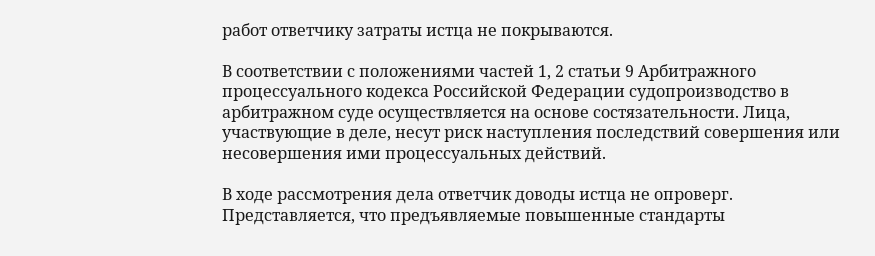работ ответчику затраты истца не покрываются.

В соответствии с положениями частей 1, 2 статьи 9 Арбитражного процессуального кодекса Российской Федерации судопроизводство в арбитражном суде осуществляется на основе состязательности. Лица, участвующие в деле, несут риск наступления последствий совершения или несовершения ими процессуальных действий.

В ходе рассмотрения дела ответчик доводы истца не опроверг. Представляется, что предъявляемые повышенные стандарты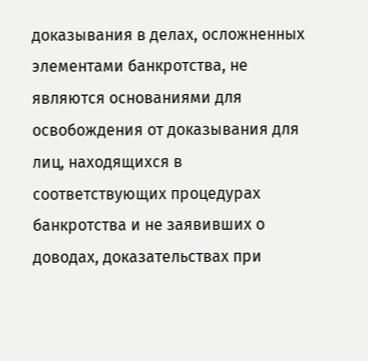доказывания в делах, осложненных элементами банкротства, не являются основаниями для освобождения от доказывания для лиц, находящихся в соответствующих процедурах банкротства и не заявивших о доводах, доказательствах при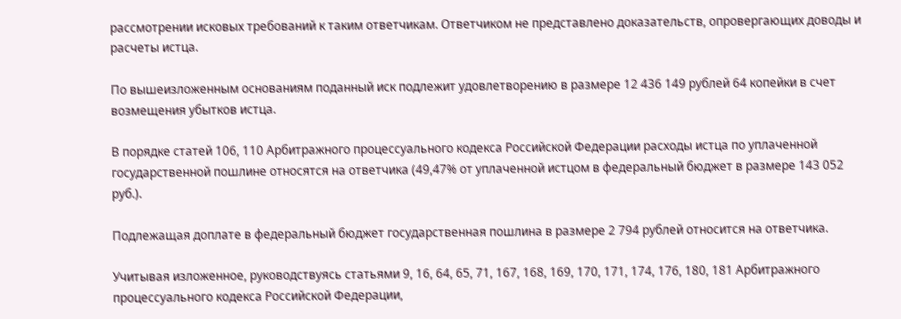рассмотрении исковых требований к таким ответчикам. Ответчиком не представлено доказательств, опровергающих доводы и расчеты истца.

По вышеизложенным основаниям поданный иск подлежит удовлетворению в размере 12 436 149 рублей 64 копейки в счет возмещения убытков истца.

В порядке статей 106, 110 Арбитражного процессуального кодекса Российской Федерации расходы истца по уплаченной государственной пошлине относятся на ответчика (49,47% от уплаченной истцом в федеральный бюджет в размере 143 052 руб.).

Подлежащая доплате в федеральный бюджет государственная пошлина в размере 2 794 рублей относится на ответчика.

Учитывая изложенное, руководствуясь статьями 9, 16, 64, 65, 71, 167, 168, 169, 170, 171, 174, 176, 180, 181 Арбитражного процессуального кодекса Российской Федерации,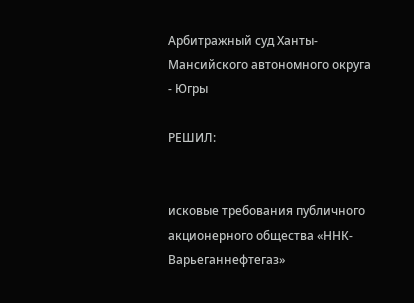Арбитражный суд Ханты-Мансийского автономного округа - Югры

РЕШИЛ:


исковые требования публичного акционерного общества «ННК-Варьеганнефтегаз»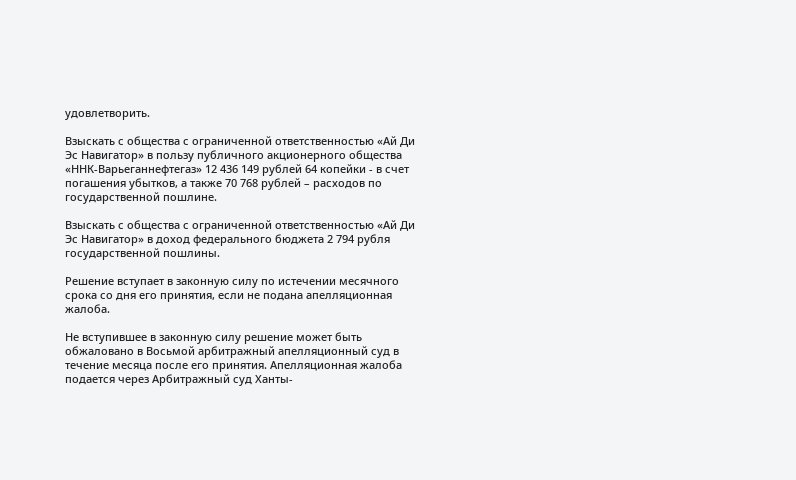удовлетворить.

Взыскать с общества с ограниченной ответственностью «Ай Ди Эс Навигатор» в пользу публичного акционерного общества «ННК-Варьеганнефтегаз» 12 436 149 рублей 64 копейки - в счет погашения убытков, а также 70 768 рублей – расходов по государственной пошлине.

Взыскать с общества с ограниченной ответственностью «Ай Ди Эс Навигатор» в доход федерального бюджета 2 794 рубля государственной пошлины.

Решение вступает в законную силу по истечении месячного срока со дня его принятия, если не подана апелляционная жалоба.

Не вступившее в законную силу решение может быть обжаловано в Восьмой арбитражный апелляционный суд в течение месяца после его принятия. Апелляционная жалоба подается через Арбитражный суд Ханты-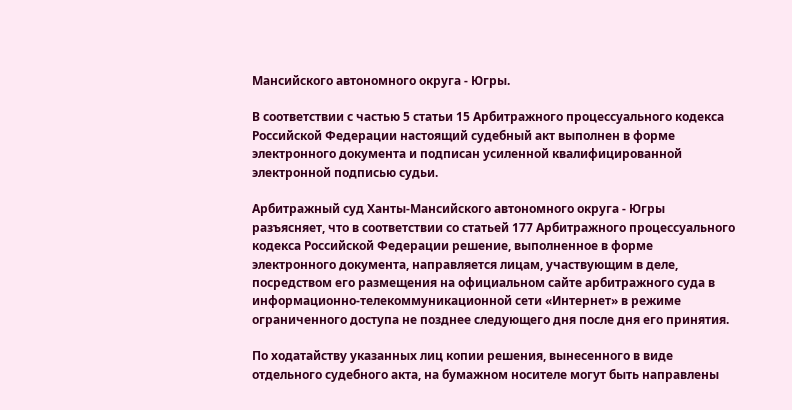Мансийского автономного округа - Югры.

В соответствии с частью 5 статьи 15 Арбитражного процессуального кодекса Российской Федерации настоящий судебный акт выполнен в форме электронного документа и подписан усиленной квалифицированной электронной подписью судьи.

Арбитражный суд Ханты-Мансийского автономного округа - Югры разъясняет, что в соответствии со статьей 177 Арбитражного процессуального кодекса Российской Федерации решение, выполненное в форме электронного документа, направляется лицам, участвующим в деле, посредством его размещения на официальном сайте арбитражного суда в информационно-телекоммуникационной сети «Интернет» в режиме ограниченного доступа не позднее следующего дня после дня его принятия.

По ходатайству указанных лиц копии решения, вынесенного в виде отдельного судебного акта, на бумажном носителе могут быть направлены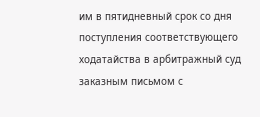им в пятидневный срок со дня поступления соответствующего ходатайства в арбитражный суд заказным письмом с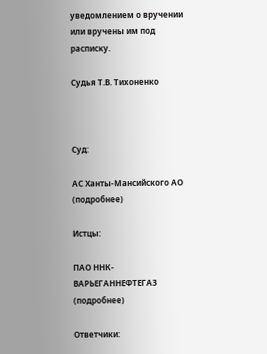уведомлением о вручении или вручены им под расписку.

Судья Т.В. Тихоненко



Суд:

АС Ханты-Мансийского АО (подробнее)

Истцы:

ПАО ННК-ВАРЬЕГАННЕФТЕГАЗ (подробнее)

Ответчики: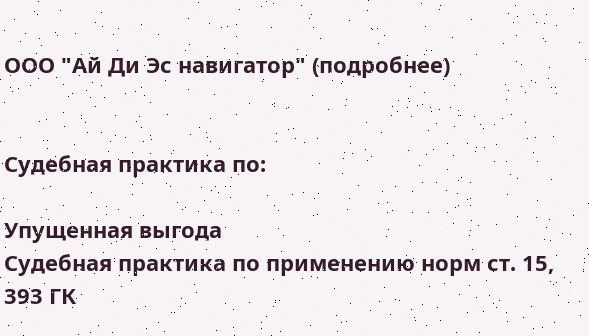ООО "Ай Ди Эс навигатор" (подробнее)


Судебная практика по:

Упущенная выгода
Судебная практика по применению норм ст. 15, 393 ГК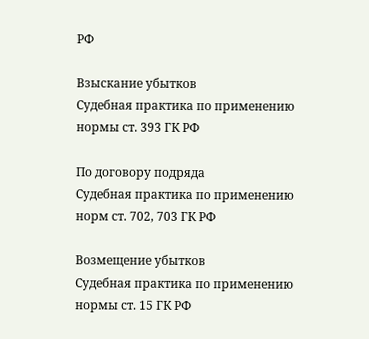РФ

Взыскание убытков
Судебная практика по применению нормы ст. 393 ГК РФ

По договору подряда
Судебная практика по применению норм ст. 702, 703 ГК РФ

Возмещение убытков
Судебная практика по применению нормы ст. 15 ГК РФ